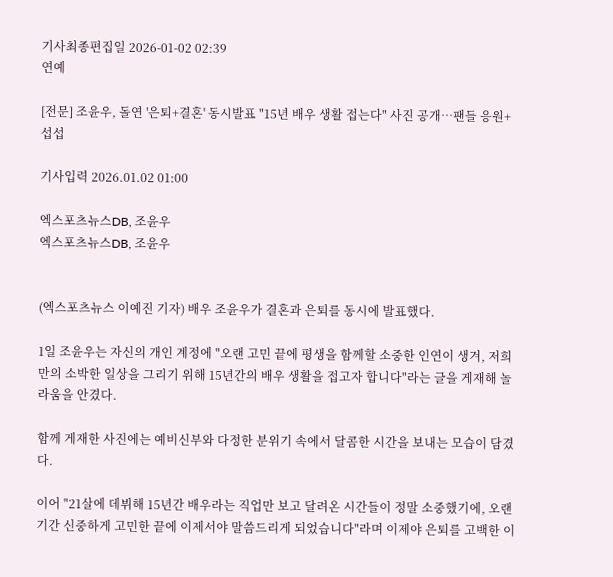기사최종편집일 2026-01-02 02:39
연예

[전문] 조윤우, 돌연 '은퇴+결혼' 동시발표 "15년 배우 생활 접는다" 사진 공개…팬들 응원+섭섭

기사입력 2026.01.02 01:00

엑스포츠뉴스DB, 조윤우
엑스포츠뉴스DB, 조윤우


(엑스포츠뉴스 이예진 기자) 배우 조윤우가 결혼과 은퇴를 동시에 발표했다.

1일 조윤우는 자신의 개인 계정에 "오랜 고민 끝에 평생을 함께할 소중한 인연이 생겨, 저희만의 소박한 일상을 그리기 위해 15년간의 배우 생활을 접고자 합니다"라는 글을 게재해 놀라움을 안겼다.

함께 게재한 사진에는 예비신부와 다정한 분위기 속에서 달콤한 시간을 보내는 모습이 담겼다.

이어 "21살에 데뷔해 15년간 배우라는 직업만 보고 달려온 시간들이 정말 소중했기에, 오랜 기간 신중하게 고민한 끝에 이제서야 말씀드리게 되었습니다"라며 이제야 은퇴를 고백한 이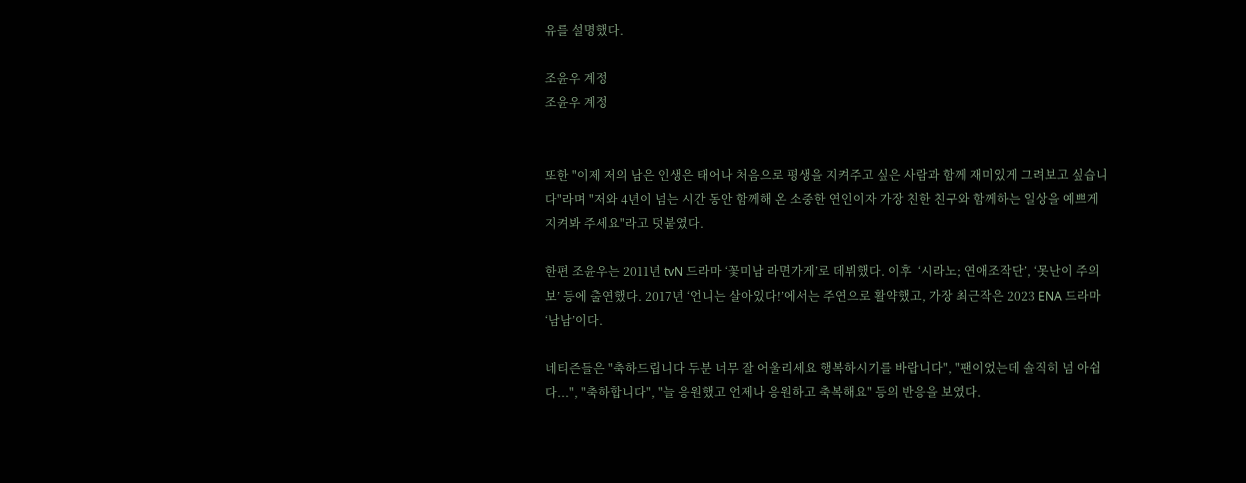유를 설명했다.

조윤우 계정
조윤우 계정


또한 "이제 저의 남은 인생은 태어나 처음으로 평생을 지켜주고 싶은 사람과 함께 재미있게 그려보고 싶습니다"라며 "저와 4년이 넘는 시간 동안 함께해 온 소중한 연인이자 가장 친한 친구와 함께하는 일상을 예쁘게 지켜봐 주세요"라고 덧붙였다.

한편 조윤우는 2011년 tvN 드라마 ‘꽃미남 라면가게’로 데뷔했다. 이후  ‘시라노; 연애조작단’, ‘못난이 주의보’ 등에 출연했다. 2017년 ‘언니는 살아있다!’에서는 주연으로 활약했고, 가장 최근작은 2023 ENA 드라마 ‘남남’이다.

네티즌들은 "축하드립니다 두분 너무 잘 어울리세요 행복하시기를 바랍니다", "팬이었는데 솔직히 넘 아쉽다...", "축하합니다", "늘 응원했고 언제나 응원하고 축복해요" 등의 반응을 보였다.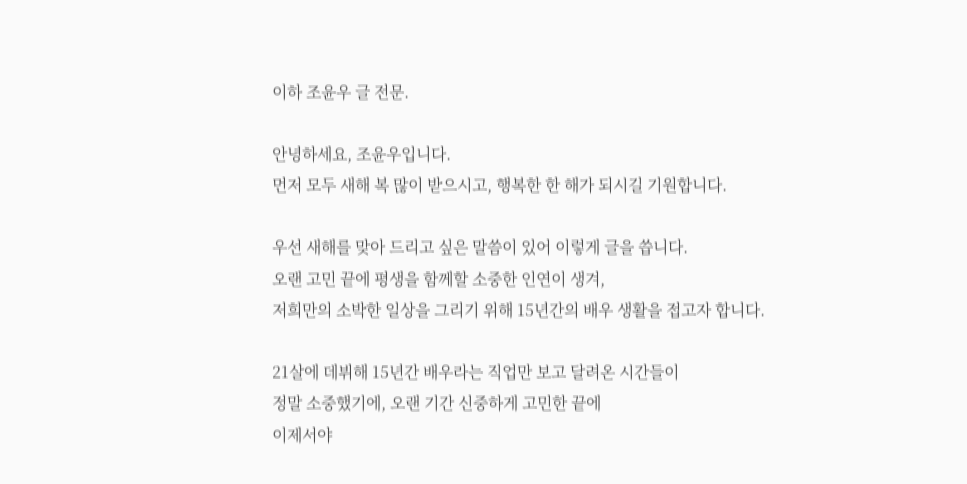이하 조윤우 글 전문.

안녕하세요, 조윤우입니다.
먼저 모두 새해 복 많이 받으시고, 행복한 한 해가 되시길 기원합니다.

우선 새해를 맞아 드리고 싶은 말씀이 있어 이렇게 글을 씁니다.
오랜 고민 끝에 평생을 함께할 소중한 인연이 생겨,
저희만의 소박한 일상을 그리기 위해 15년간의 배우 생활을 접고자 합니다.

21살에 데뷔해 15년간 배우라는 직업만 보고 달려온 시간들이
정말 소중했기에, 오랜 기간 신중하게 고민한 끝에
이제서야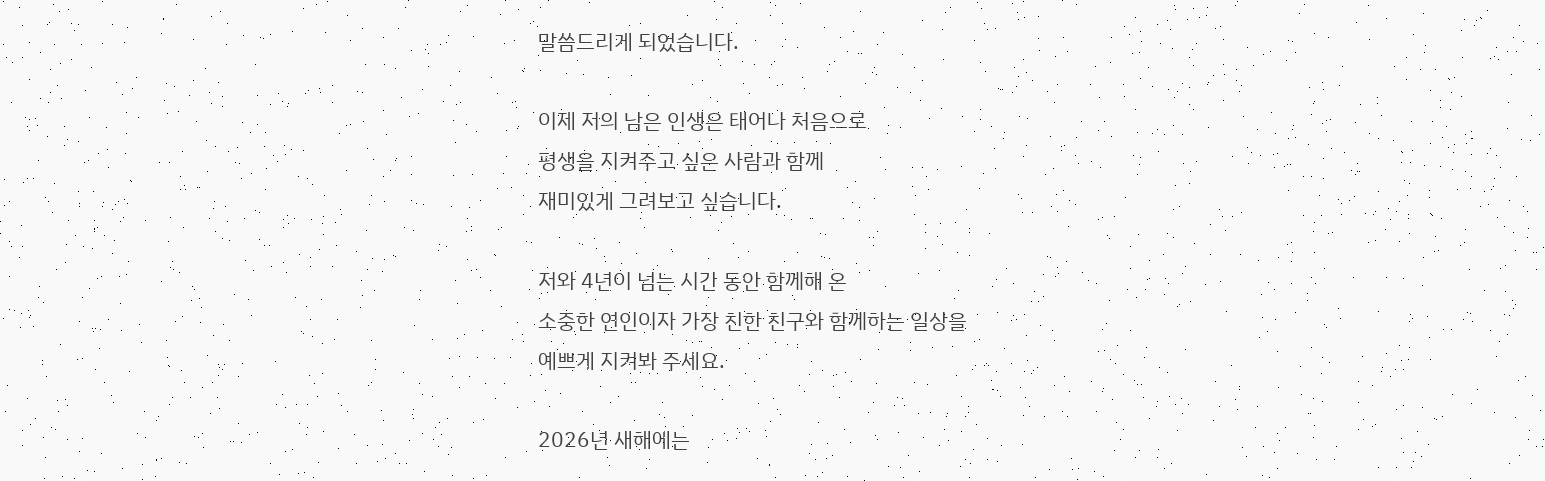말씀드리게 되었습니다.

이제 저의 남은 인생은 태어나 처음으로
평생을 지켜주고 싶은 사람과 함께
재미있게 그려보고 싶습니다.

저와 4년이 넘는 시간 동안 함께해 온
소중한 연인이자 가장 친한 친구와 함께하는 일상을
예쁘게 지켜봐 주세요.

2026년 새해에는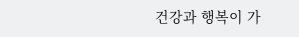건강과 행복이 가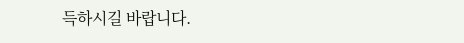득하시길 바랍니다.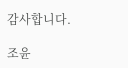감사합니다.

조윤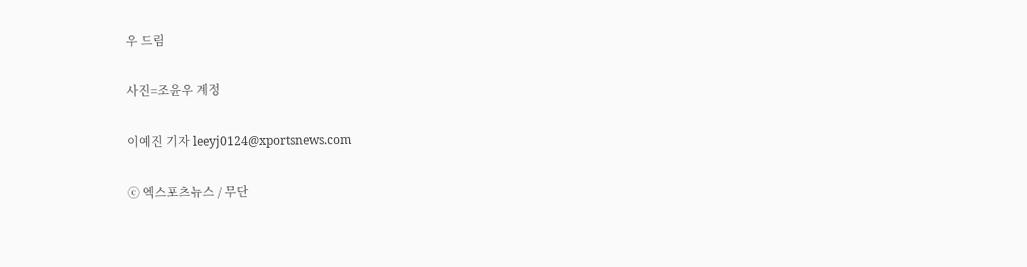우 드림

사진=조윤우 계정

이예진 기자 leeyj0124@xportsnews.com

ⓒ 엑스포츠뉴스 / 무단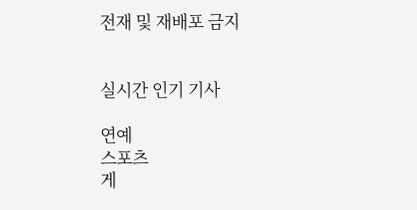전재 및 재배포 금지


실시간 인기 기사

연예
스포츠
게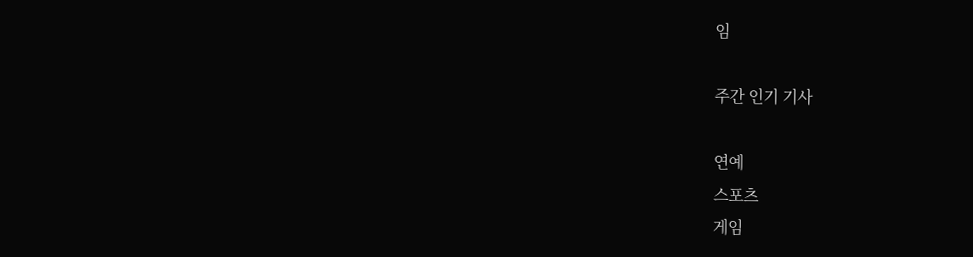임

주간 인기 기사

연예
스포츠
게임